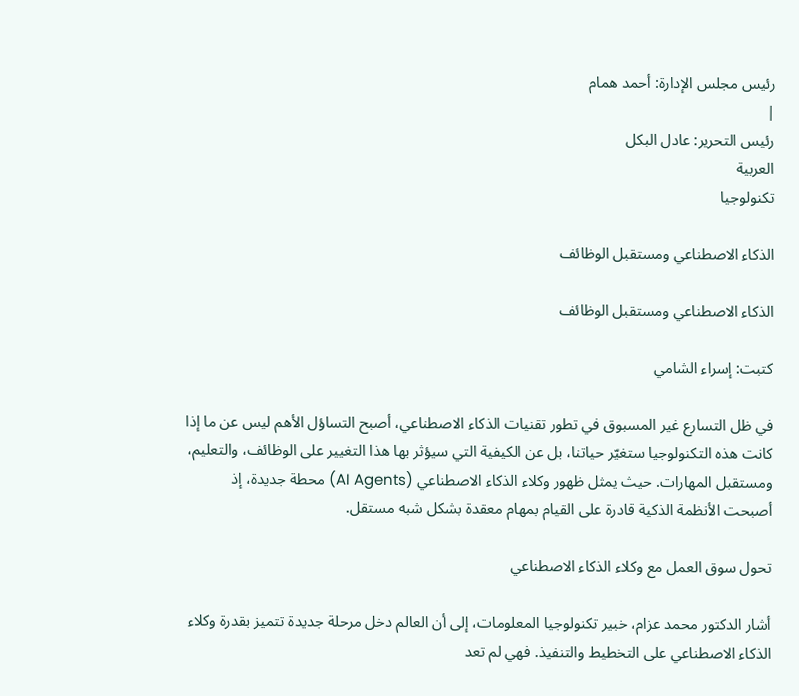رئيس مجلس الإدارة: أحمد همام
|
رئيس التحرير: عادل البكل
العربية
تكنولوجيا

الذكاء الاصطناعي ومستقبل الوظائف

الذكاء الاصطناعي ومستقبل الوظائف

كتبت: إسراء الشامي

في ظل التسارع غير المسبوق في تطور تقنيات الذكاء الاصطناعي، أصبح التساؤل الأهم ليس عن ما إذا كانت هذه التكنولوجيا ستغيّر حياتنا، بل عن الكيفية التي سيؤثر بها هذا التغيير على الوظائف، والتعليم، ومستقبل المهارات. حيث يمثل ظهور وكلاء الذكاء الاصطناعي (AI Agents) محطة جديدة، إذ أصبحت الأنظمة الذكية قادرة على القيام بمهام معقدة بشكل شبه مستقل.

تحول سوق العمل مع وكلاء الذكاء الاصطناعي

أشار الدكتور محمد عزام، خبير تكنولوجيا المعلومات، إلى أن العالم دخل مرحلة جديدة تتميز بقدرة وكلاء الذكاء الاصطناعي على التخطيط والتنفيذ. فهي لم تعد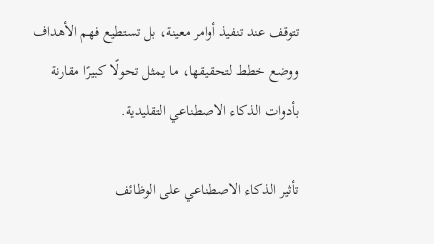تتوقف عند تنفيذ أوامر معينة، بل تستطيع فهم الأهداف ووضع خطط لتحقيقها، ما يمثل تحولًا كبيرًا مقارنة بأدوات الذكاء الاصطناعي التقليدية.

تأثير الذكاء الاصطناعي على الوظائف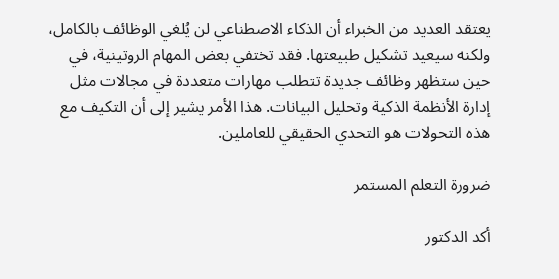يعتقد العديد من الخبراء أن الذكاء الاصطناعي لن يُلغي الوظائف بالكامل، ولكنه سيعيد تشكيل طبيعتها. فقد تختفي بعض المهام الروتينية، في حين ستظهر وظائف جديدة تتطلب مهارات متعددة في مجالات مثل إدارة الأنظمة الذكية وتحليل البيانات. هذا الأمر يشير إلى أن التكيف مع هذه التحولات هو التحدي الحقيقي للعاملين.

ضرورة التعلم المستمر

أكد الدكتور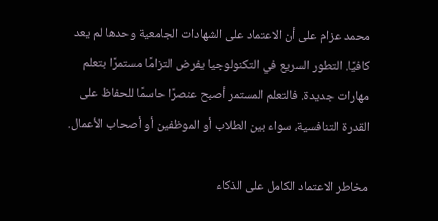محمد عزام على أن الاعتماد على الشهادات الجامعية وحدها لم يعد كافيًا. التطور السريع في التكنولوجيا يفرض التزامًا مستمرًا بتعلم مهارات جديدة. فالتعلم المستمر أصبح عنصرًا حاسمًا للحفاظ على القدرة التنافسية، سواء بين الطلاب أو الموظفين أو أصحاب الأعمال.

مخاطر الاعتماد الكامل على الذكاء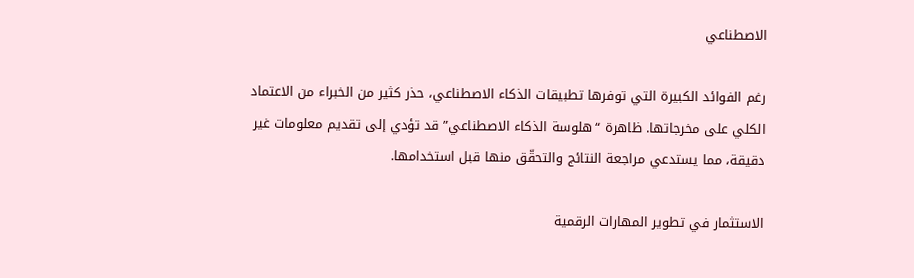الاصطناعي

رغم الفوائد الكبيرة التي توفرها تطبيقات الذكاء الاصطناعي، حذر كثير من الخبراء من الاعتماد الكلي على مخرجاتها. ظاهرة “هلوسة الذكاء الاصطناعي” قد تؤدي إلى تقديم معلومات غير دقيقة، مما يستدعي مراجعة النتائج والتحقّق منها قبل استخدامها.

الاستثمار في تطوير المهارات الرقمية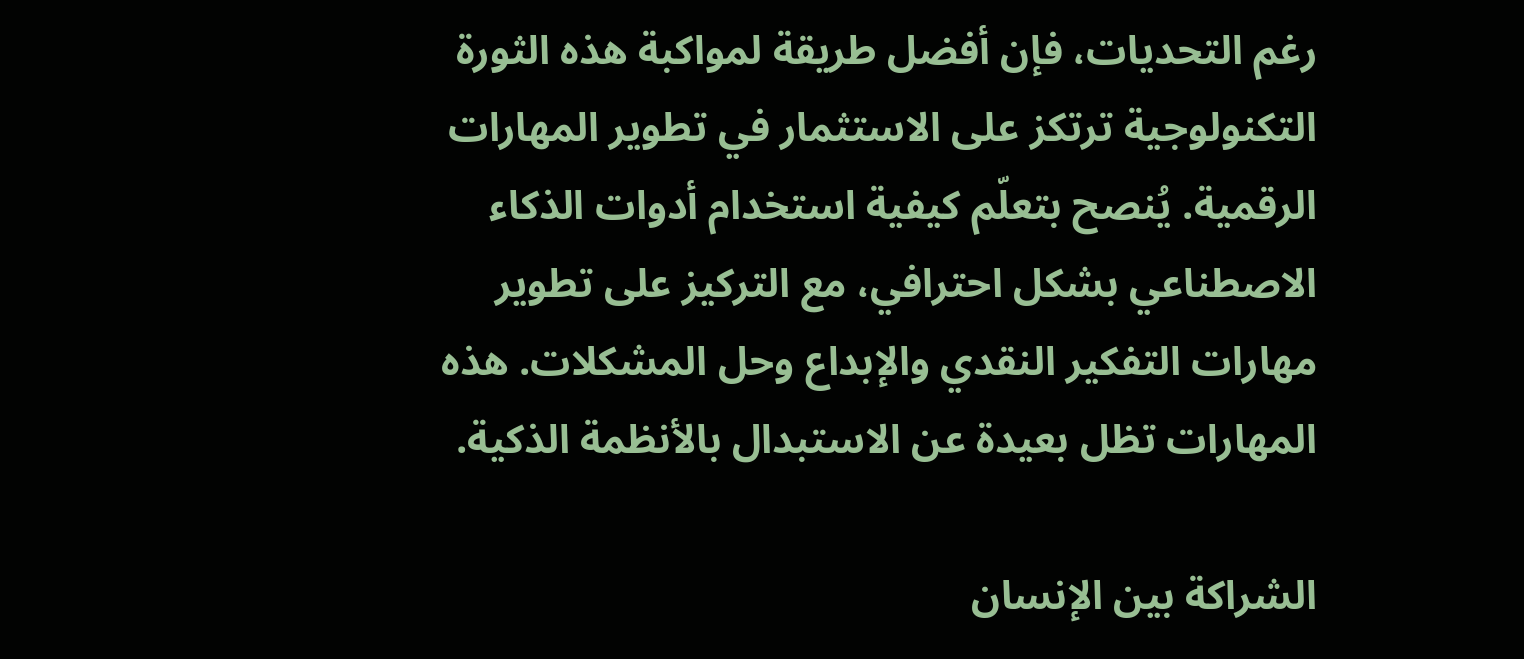رغم التحديات، فإن أفضل طريقة لمواكبة هذه الثورة التكنولوجية ترتكز على الاستثمار في تطوير المهارات الرقمية. يُنصح بتعلّم كيفية استخدام أدوات الذكاء الاصطناعي بشكل احترافي، مع التركيز على تطوير مهارات التفكير النقدي والإبداع وحل المشكلات. هذه المهارات تظل بعيدة عن الاستبدال بالأنظمة الذكية.

الشراكة بين الإنسان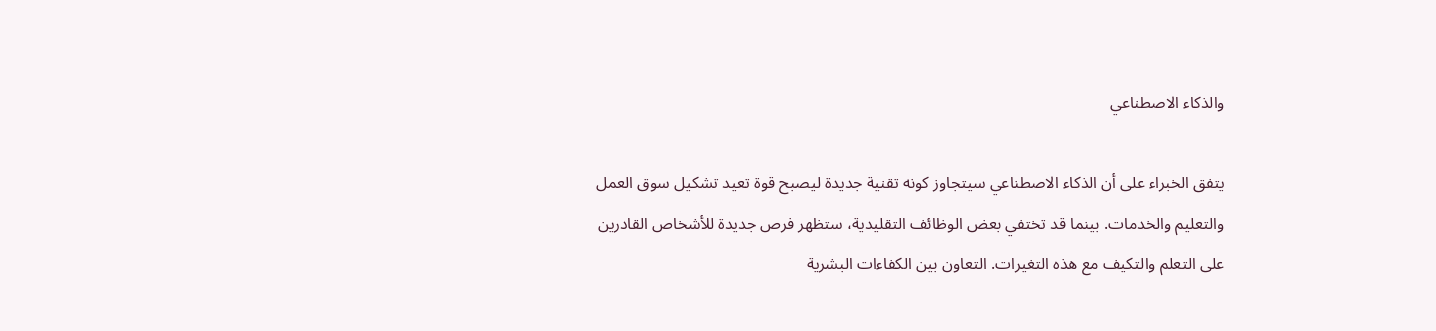والذكاء الاصطناعي

يتفق الخبراء على أن الذكاء الاصطناعي سيتجاوز كونه تقنية جديدة ليصبح قوة تعيد تشكيل سوق العمل والتعليم والخدمات. بينما قد تختفي بعض الوظائف التقليدية، ستظهر فرص جديدة للأشخاص القادرين على التعلم والتكيف مع هذه التغيرات. التعاون بين الكفاءات البشرية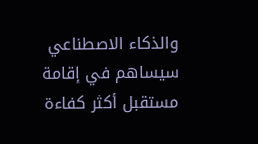والذكاء الاصطناعي سيساهم في إقامة مستقبل أكثر كفاءة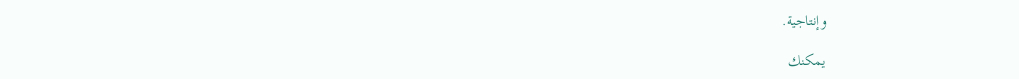وإنتاجية.

يمكنك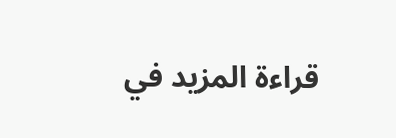قراءة المزيد في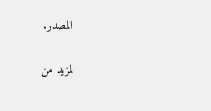المصدر.

لمزيد من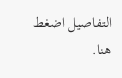التفاصيل اضغط هنا.